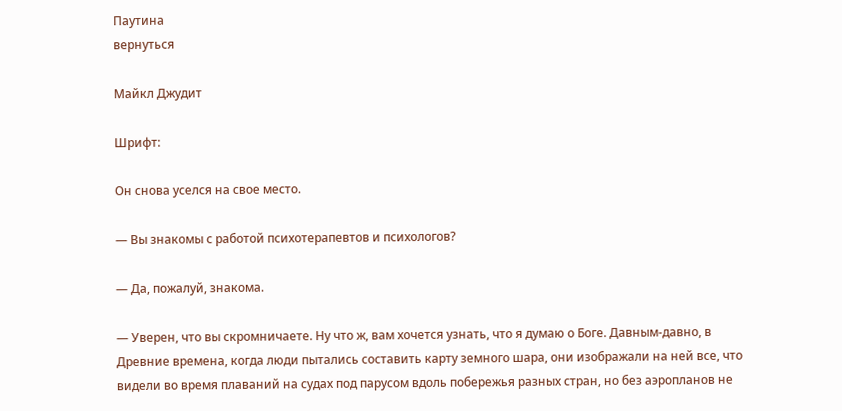Паутина
вернуться

Майкл Джудит

Шрифт:

Он снова уселся на свое место.

— Вы знакомы с работой психотерапевтов и психологов?

— Да, пожалуй, знакома.

— Уверен, что вы скромничаете. Ну что ж, вам хочется узнать, что я думаю о Боге. Давным-давно, в Древние времена, когда люди пытались составить карту земного шара, они изображали на ней все, что видели во время плаваний на судах под парусом вдоль побережья разных стран, но без аэропланов не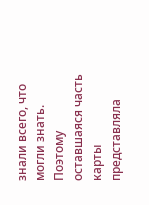знали всего, что могли знать. Поэтому оставшаяся часть карты представляла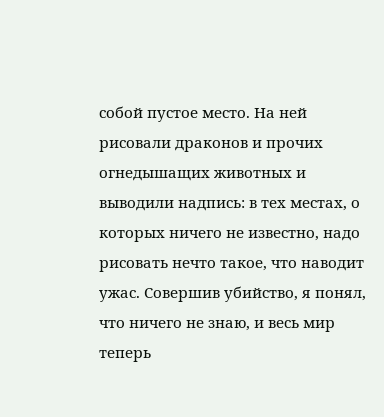собой пустое место. На ней рисовали драконов и прочих огнедышащих животных и выводили надпись: в тех местах, о которых ничего не известно, надо рисовать нечто такое, что наводит ужас. Совершив убийство, я понял, что ничего не знаю, и весь мир теперь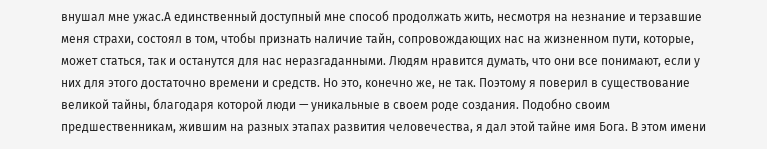внушал мне ужас.А единственный доступный мне способ продолжать жить, несмотря на незнание и терзавшие меня страхи, состоял в том, чтобы признать наличие тайн, сопровождающих нас на жизненном пути, которые, может статься, так и останутся для нас неразгаданными. Людям нравится думать, что они все понимают, если у них для этого достаточно времени и средств. Но это, конечно же, не так. Поэтому я поверил в существование великой тайны, благодаря которой люди — уникальные в своем роде создания. Подобно своим предшественникам, жившим на разных этапах развития человечества, я дал этой тайне имя Бога. В этом имени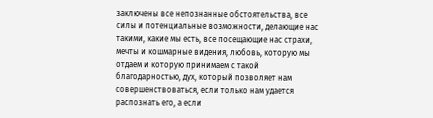заключены все непознанные обстоятельства, все силы и потенциальные возможности, делающие нас такими, какие мы есть, все посещающие нас страхи, мечты и кошмарные видения, любовь, которую мы отдаем и которую принимаем с такой благодарностью, дух, который позволяет нам совершенствоваться, если только нам удается распознать его, а если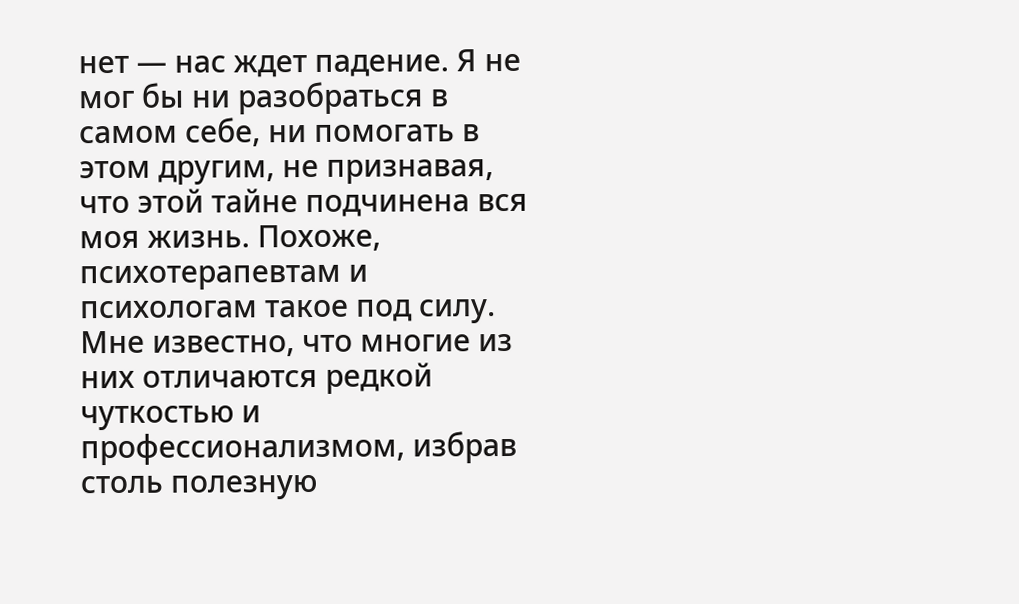нет — нас ждет падение. Я не мог бы ни разобраться в самом себе, ни помогать в этом другим, не признавая, что этой тайне подчинена вся моя жизнь. Похоже, психотерапевтам и психологам такое под силу. Мне известно, что многие из них отличаются редкой чуткостью и профессионализмом, избрав столь полезную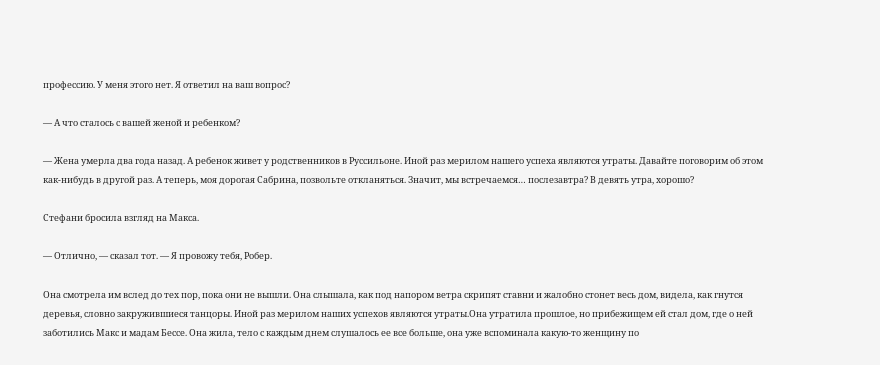профессию. У меня этого нет. Я ответил на ваш вопрос?

— А что сталось с вашей женой и ребенком?

— Жена умерла два года назад. А ребенок живет у родственников в Руссильоне. Иной раз мерилом нашего успеха являются утраты. Давайте поговорим об этом как-нибудь в другой раз. А теперь, моя дорогая Сабрина, позвольте откланяться. Значит, мы встречаемся… послезавтра? В девять утра, хорошо?

Стефани бросила взгляд на Макса.

— Отлично, — сказал тот. — Я провожу тебя, Робер.

Она смотрела им вслед до тех пор, пока они не вышли. Она слышала, как под напором ветра скрипят ставни и жалобно стонет весь дом, видела, как гнутся деревья, словно закружившиеся танцоры. Иной раз мерилом наших успехов являются утраты.Она утратила прошлое, но прибежищем ей стал дом, где о ней заботились Макс и мадам Бессе. Она жила, тело с каждым днем слушалось ее все больше, она уже вспоминала какую-то женщину по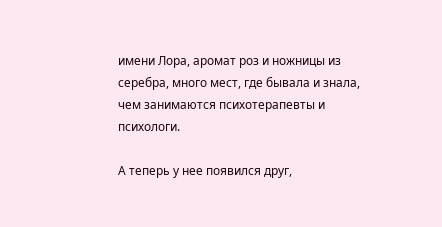имени Лора, аромат роз и ножницы из серебра, много мест, где бывала и знала, чем занимаются психотерапевты и психологи.

А теперь у нее появился друг,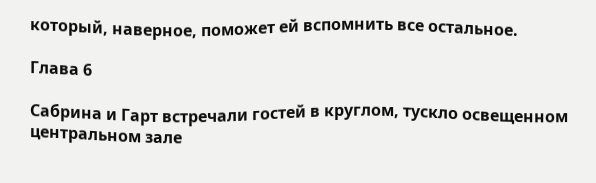который, наверное, поможет ей вспомнить все остальное.

Глава 6

Сабрина и Гарт встречали гостей в круглом, тускло освещенном центральном зале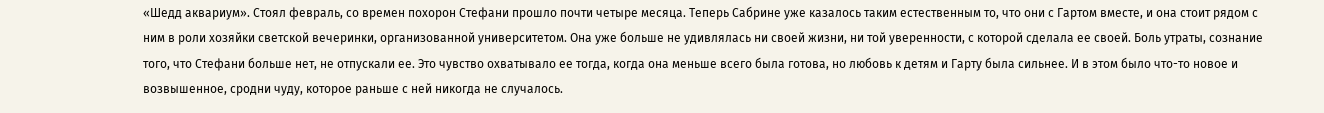«Шедд аквариум». Стоял февраль, со времен похорон Стефани прошло почти четыре месяца. Теперь Сабрине уже казалось таким естественным то, что они с Гартом вместе, и она стоит рядом с ним в роли хозяйки светской вечеринки, организованной университетом. Она уже больше не удивлялась ни своей жизни, ни той уверенности, с которой сделала ее своей. Боль утраты, сознание того, что Стефани больше нет, не отпускали ее. Это чувство охватывало ее тогда, когда она меньше всего была готова, но любовь к детям и Гарту была сильнее. И в этом было что-то новое и возвышенное, сродни чуду, которое раньше с ней никогда не случалось.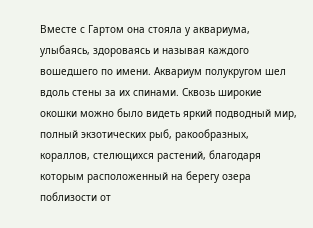Вместе с Гартом она стояла у аквариума, улыбаясь, здороваясь и называя каждого вошедшего по имени. Аквариум полукругом шел вдоль стены за их спинами. Сквозь широкие окошки можно было видеть яркий подводный мир, полный экзотических рыб, ракообразных, кораллов, стелющихся растений, благодаря которым расположенный на берегу озера поблизости от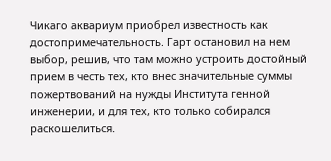Чикаго аквариум приобрел известность как достопримечательность. Гарт остановил на нем выбор, решив, что там можно устроить достойный прием в честь тех, кто внес значительные суммы пожертвований на нужды Института генной инженерии, и для тех, кто только собирался раскошелиться.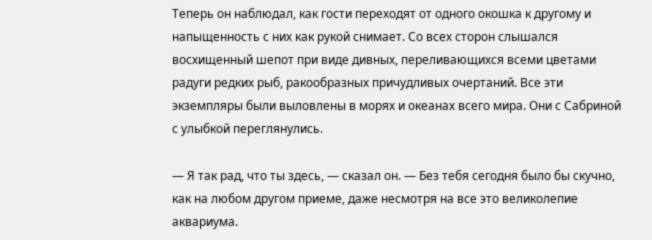Теперь он наблюдал, как гости переходят от одного окошка к другому и напыщенность с них как рукой снимает. Со всех сторон слышался восхищенный шепот при виде дивных, переливающихся всеми цветами радуги редких рыб, ракообразных причудливых очертаний. Все эти экземпляры были выловлены в морях и океанах всего мира. Они с Сабриной с улыбкой переглянулись.

— Я так рад, что ты здесь, — сказал он. — Без тебя сегодня было бы скучно, как на любом другом приеме, даже несмотря на все это великолепие аквариума.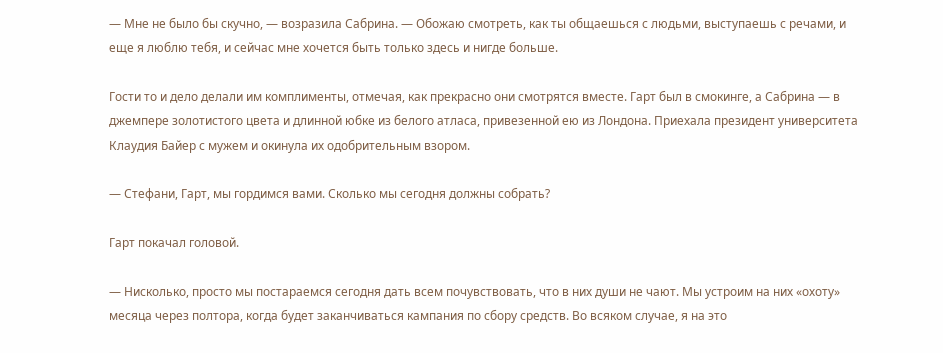— Мне не было бы скучно, — возразила Сабрина. — Обожаю смотреть, как ты общаешься с людьми, выступаешь с речами, и еще я люблю тебя, и сейчас мне хочется быть только здесь и нигде больше.

Гости то и дело делали им комплименты, отмечая, как прекрасно они смотрятся вместе. Гарт был в смокинге, а Сабрина — в джемпере золотистого цвета и длинной юбке из белого атласа, привезенной ею из Лондона. Приехала президент университета Клаудия Байер с мужем и окинула их одобрительным взором.

— Стефани, Гарт, мы гордимся вами. Сколько мы сегодня должны собрать?

Гарт покачал головой.

— Нисколько, просто мы постараемся сегодня дать всем почувствовать, что в них души не чают. Мы устроим на них «охоту» месяца через полтора, когда будет заканчиваться кампания по сбору средств. Во всяком случае, я на это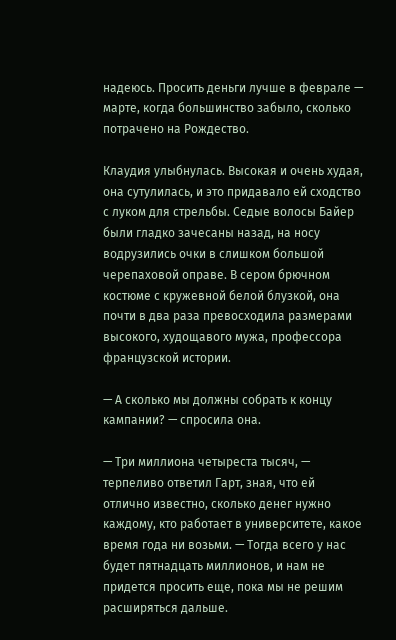надеюсь. Просить деньги лучше в феврале — марте, когда большинство забыло, сколько потрачено на Рождество.

Клаудия улыбнулась. Высокая и очень худая, она сутулилась, и это придавало ей сходство с луком для стрельбы. Седые волосы Байер были гладко зачесаны назад, на носу водрузились очки в слишком большой черепаховой оправе. В сером брючном костюме с кружевной белой блузкой, она почти в два раза превосходила размерами высокого, худощавого мужа, профессора французской истории.

— А сколько мы должны собрать к концу кампании? — спросила она.

— Три миллиона четыреста тысяч, — терпеливо ответил Гарт, зная, что ей отлично известно, сколько денег нужно каждому, кто работает в университете, какое время года ни возьми. — Тогда всего у нас будет пятнадцать миллионов, и нам не придется просить еще, пока мы не решим расширяться дальше.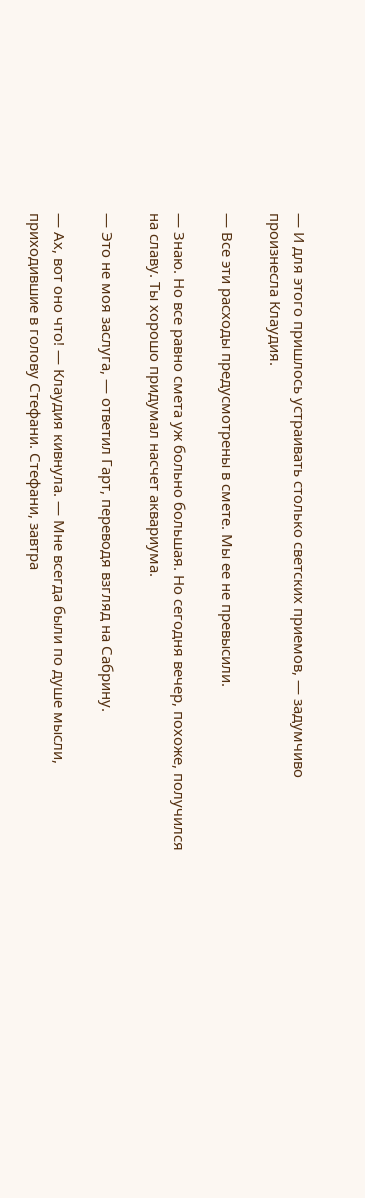— И для этого пришлось устраивать столько светских приемов, — задумчиво произнесла Клаудия.

— Все эти расходы предусмотрены в смете. Мы ее не превысили.

— Знаю. Но все равно смета уж больно большая. Но сегодня вечер, похоже, получился на славу. Ты хорошо придумал насчет аквариума.

— Это не моя заслуга, — ответил Гарт, переводя взгляд на Сабрину.

— Ах, вот оно что! — Клаудия кивнула. — Мне всегда были по душе мысли, приходившие в голову Стефани. Стефани, завтра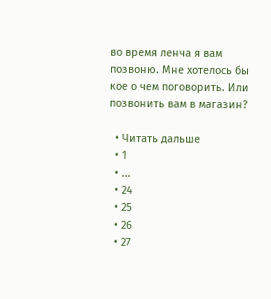во время ленча я вам позвоню. Мне хотелось бы кое о чем поговорить. Или позвонить вам в магазин?

  • Читать дальше
  • 1
  • ...
  • 24
  • 25
  • 26
  • 27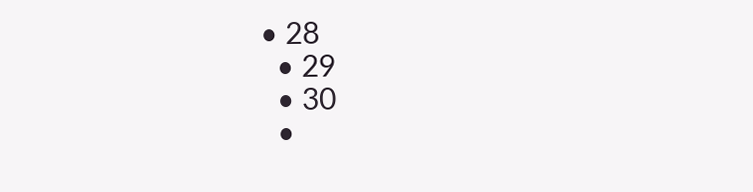• 28
  • 29
  • 30
  •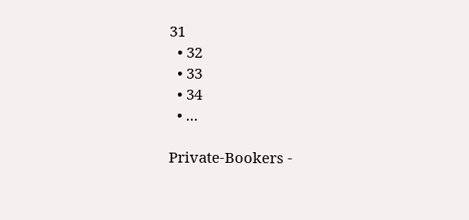31
  • 32
  • 33
  • 34
  • ...

Private-Bookers -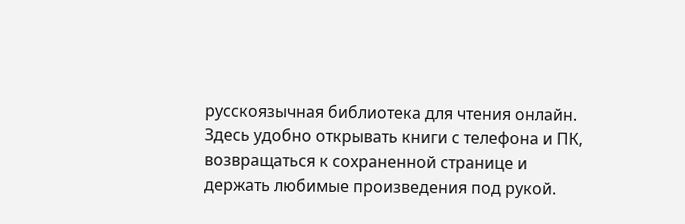русскоязычная библиотека для чтения онлайн. Здесь удобно открывать книги с телефона и ПК, возвращаться к сохраненной странице и держать любимые произведения под рукой.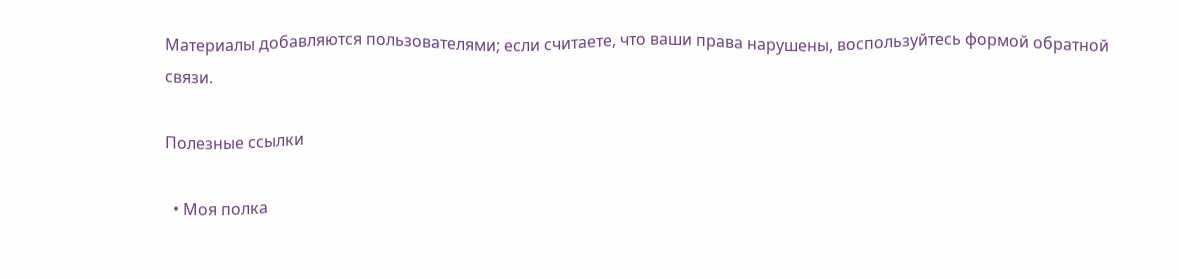Материалы добавляются пользователями; если считаете, что ваши права нарушены, воспользуйтесь формой обратной связи.

Полезные ссылки

  • Моя полка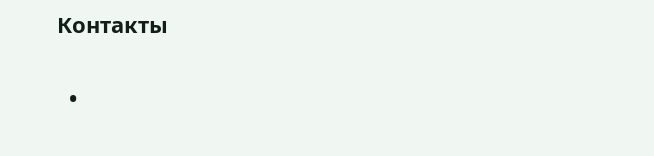Контакты

  •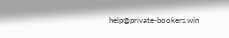help@private-bookers.win